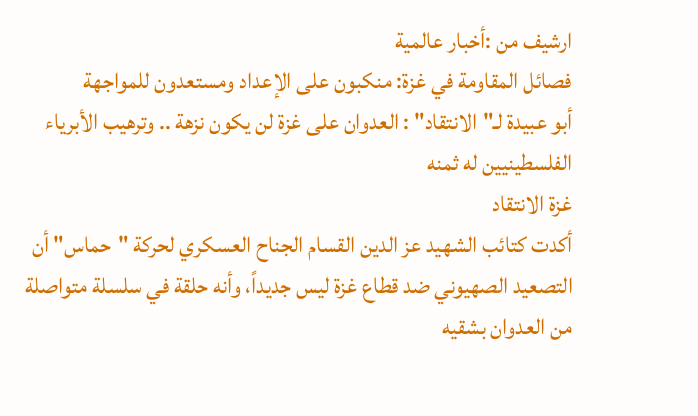ارشيف من :أخبار عالمية
فصائل المقاومة في غزة: منكبون على الإعداد ومستعدون للمواجهة
أبو عبيدة لـ"الانتقاد" : العدوان على غزة لن يكون نزهة .. وترهيب الأبرياء الفلسطينيين له ثمنه
غزة الانتقاد
أكدت كتائب الشهيد عز الدين القسام الجناح العسكري لحركة "حماس" أن التصعيد الصهيوني ضد قطاع غزة ليس جديداً، وأنه حلقة في سلسلة متواصلة من العدوان بشقيه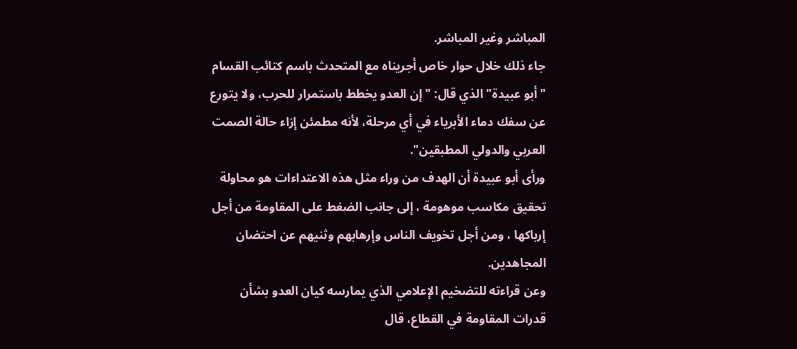المباشر وغير المباشر.
جاء ذلك خلال حوار خاص أجريناه مع المتحدث باسم كتائب القسام "أبو عبيدة" الذي قال: "إن العدو يخطط باستمرار للحرب، ولا يتورع عن سفك دماء الأبرياء في أي مرحلة، لأنه مطمئن إزاء حالة الصمت العربي والدولي المطبقين".
ورأى أبو عبيدة أن الهدف من وراء مثل هذه الاعتداءات هو محاولة تحقيق مكاسب موهومة ، إلى جانب الضغط على المقاومة من أجل إرباكها ، ومن أجل تخويف الناس وإرهابهم وثنيهم عن احتضان المجاهدين.
وعن قراءته للتضخيم الإعلامي الذي يمارسه كيان العدو بشأن قدرات المقاومة في القطاع، قال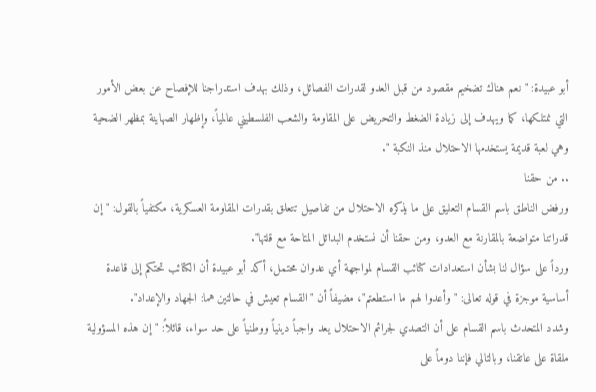أبو عبيدة: " نعم هناك تضخيم مقصود من قبل العدو لقدرات الفصائل، وذلك بهدف استدراجنا للإفصاح عن بعض الأمور التي نمتلكها، كما ويهدف إلى زيادة الضغط والتحريض على المقاومة والشعب الفلسطيني عالمياً، وإظهار الصهاينة بمظهر الضحية وهي لعبة قديمة يستخدمها الاحتلال منذ النكبة ".
.. من حقنا
ورفض الناطق باسم القسام التعليق على ما يذكره الاحتلال من تفاصيل تتعلق بقدرات المقاومة العسكرية، مكتفياً بالقول: " إن قدراتنا متواضعة بالمقارنة مع العدو، ومن حقنا أن نستخدم البدائل المتاحة مع قلتها".
ورداً على سؤال لنا بشأن استعدادات كتائب القسام لمواجهة أي عدوان محتمل، أكد أبو عبيدة أن الكتائب تحتكم إلى قاعدة أساسية موجزة في قوله تعالى: " وأعدوا لهم ما استطعتم"، مضيفاً أن "القسام تعيش في حالتين هما: الجهاد والإعداد".
وشدد المتحدث باسم القسام على أن التصدي لجرائم الاحتلال يعد واجباً دينياً ووطنياً على حد سواء، قائلاً: "إن هذه المسؤولية ملقاة على عاتقنا، وبالتالي فإننا دوماً على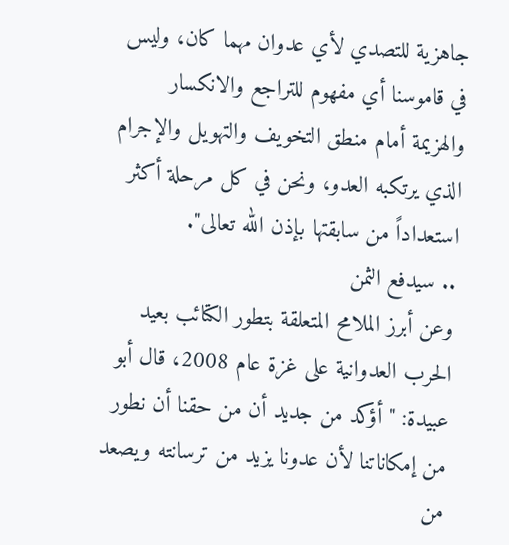جاهزية للتصدي لأي عدوان مهما كان، وليس في قاموسنا أي مفهوم للتراجع والانكسار والهزيمة أمام منطق التخويف والتهويل والإجرام الذي يرتكبه العدو، ونحن في كل مرحلة أكثر استعداداً من سابقتها بإذن الله تعالى".
.. سيدفع الثمن
وعن أبرز الملامح المتعلقة بتطور الكتائب بعيد الحرب العدوانية على غزة عام 2008، قال أبو عبيدة: " أؤكد من جديد أن من حقنا أن نطور من إمكاناتنا لأن عدونا يزيد من ترسانته ويصعد من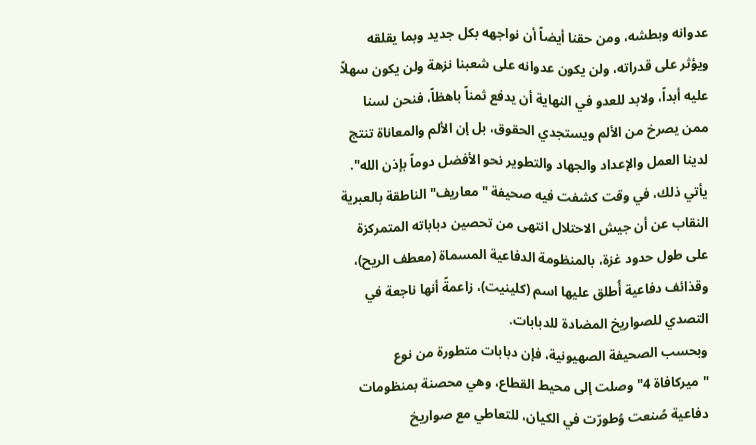عدوانه وبطشه، ومن حقنا أيضاً أن نواجهه بكل جديد وبما يقلقه ويؤثر على قدراته، ولن يكون عدوانه على شعبنا نزهة ولن يكون سهلاً عليه أبداً، ولابد للعدو في النهاية أن يدفع ثمناً باهظاً، فنحن لسنا ممن يصرخ من الألم ويستجدي الحقوق، بل إن الألم والمعاناة تنتج لدينا العمل والإعداد والجهاد والتطوير نحو الأفضل دوماً بإذن الله".
يأتي ذلك، في وقت كشفت فيه صحيفة "معاريف" الناطقة بالعبرية النقاب عن أن جيش الاحتلال انتهى من تحصين دباباته المتمركزة على طول حدود غزة، بالمنظومة الدفاعية المسماة (معطف الريح)، وقذائف دفاعية أُطلق عليها اسم (كلينيت)، زاعمةً أنها ناجعة في التصدي للصواريخ المضادة للدبابات.
وبحسب الصحيفة الصهيونية، فإن دبابات متطورة من نوع "ميركافاة 4" وصلت إلى محيط القطاع، وهي محصنة بمنظومات دفاعية صُنعت وُطورّت في الكيان، للتعاطي مع صواريخ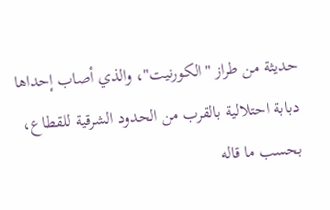حديثة من طراز "الكورنيت"، والذي أصاب إحداها دبابة احتلالية بالقرب من الحدود الشرقية للقطاع، بحسب ما قاله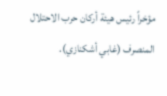مؤخراً رئيس هيئة أركان حرب الاحتلال المنصرف (غابي أشكنازي).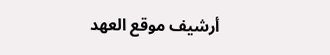أرشيف موقع العهد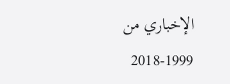الإخباري من 1999-2018